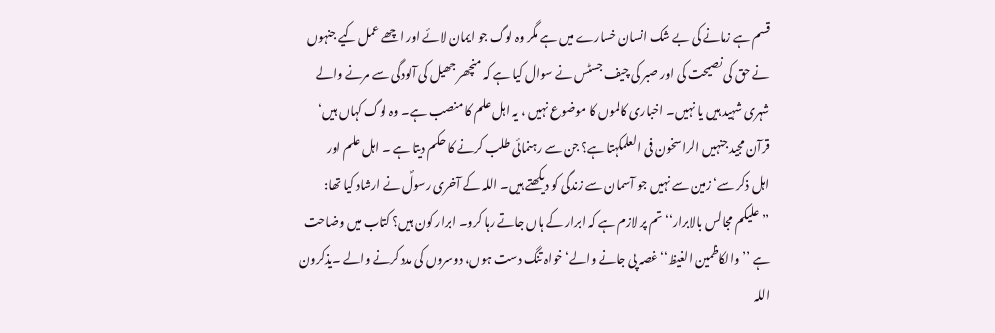قسم ہے زمانے کی بے شک انسان خسارے میں ہے مگر وہ لوگ جو ایمان لائے اور اچھے عمل کیے جنہوں نے حق کی نصیحت کی اور صبر کی چیف جسٹس نے سوال کیا ہے کہ منچھر جھیل کی آلودگی سے مرنے والے شہری شہید ہیں یا نہیں۔ اخباری کالموں کا موضوع نہیں ، یہ اہل علم کا منصب ہے۔ وہ لوگ کہاں ہیں‘ قرآن مجید جنہیں الراسخون فی العلمکہتا ہے؟ جن سے رہنمائی طلب کرنے کا حکم دیتا ہے ۔ اہل علم اور اہل ذکر سے‘ زمین سے نہیں جو آسمان سے زندگی کو دیکھتے ہیں۔ اللہ کے آخری رسولؐ نے ارشاد کیا تھا: ’’علیکم مجالس بالابرار‘‘ تم پر لازم ہے کہ ابرار کے ہاں جاتے رہا کرو۔ ابرار کون ہیں؟ کتاب میں وضاحت ہے ’’والکاظمین الغیظ‘‘ غصہ پی جانے والے‘ خواہ تنگ دست ہوں، دوسروں کی مدد کرنے والے ۔یذکرون اللہ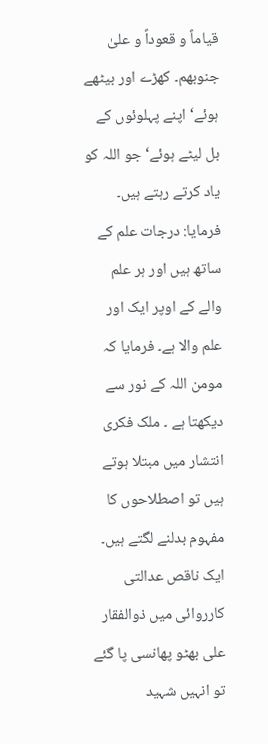قیاماً و قعوداً و علیٰ جنوبھم۔ کھڑے اور بیٹھے ہوئے‘ اپنے پہلوئوں کے بل لیٹے ہوئے‘ جو اللہ کو یاد کرتے رہتے ہیں۔ فرمایا: درجات علم کے ساتھ ہیں اور ہر علم والے کے اوپر ایک اور علم والا ہے۔ فرمایا کہ مومن اللہ کے نور سے دیکھتا ہے ۔ ملک فکری انتشار میں مبتلا ہوتے ہیں تو اصطلاحوں کا مفہوم بدلنے لگتے ہیں۔ ایک ناقص عدالتی کارروائی میں ذوالفقار علی بھٹو پھانسی پا گئے تو انہیں شہید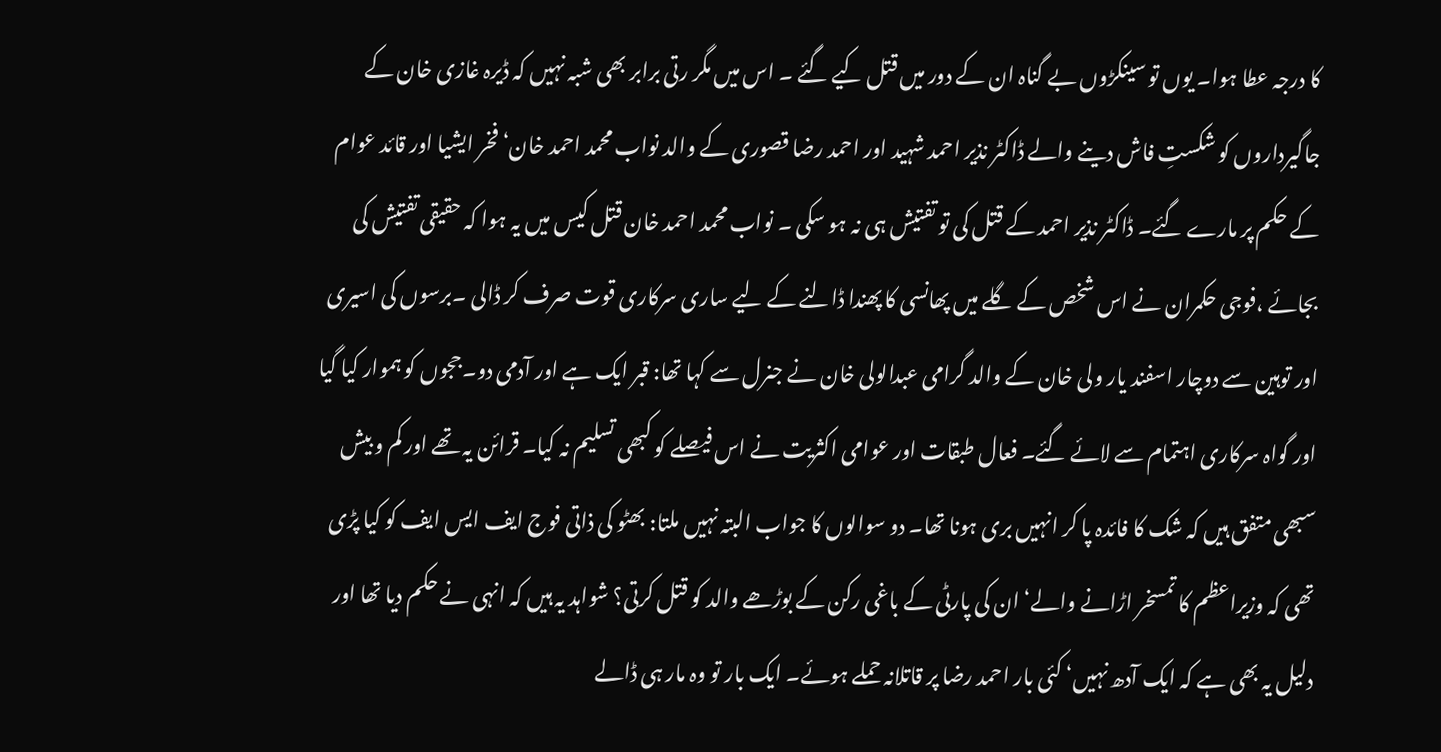کا درجہ عطا ہوا۔ یوں تو سینکڑوں بے گناہ ان کے دور میں قتل کیے گئے ۔ اس میں مگر رتی برابر بھی شبہ نہیں کہ ڈیرہ غازی خان کے جاگیرداروں کو شکستِ فاش دینے والے ڈاکٹر نذیر احمد شہید اور احمد رضا قصوری کے والد نواب محمد احمد خان‘ فخر ایشیا اور قائد عوام کے حکم پر مارے گئے۔ ڈاکٹر نذیر احمد کے قتل کی تو تفتیش ہی نہ ہو سکی ۔ نواب محمد احمد خان قتل کیس میں یہ ہوا کہ حقیقی تفتیش کی بجائے ،فوجی حکمران نے اس شخص کے گلے میں پھانسی کا پھندا ڈالنے کے لیے ساری سرکاری قوت صرف کر ڈالی ۔برسوں کی اسیری اور توہین سے دوچار اسفند یار ولی خان کے والد گرامی عبدالولی خان نے جنرل سے کہا تھا: قبر ایک ہے اور آدمی دو۔ججوں کو ہموار کیا گیا اور گواہ سرکاری اہتمام سے لائے گئے۔ فعال طبقات اور عوامی اکثریت نے اس فیصلے کو کبھی تسلیم نہ کیا۔ قرائن یہ تھے اور کم و بیش سبھی متفق ہیں کہ شک کا فائدہ پا کر انہیں بری ہونا تھا۔ دو سوالوں کا جواب البتہ نہیں ملتا: بھٹو کی ذاتی فوج ایف ایس ایف کو کیا پڑی تھی کہ وزیراعظم کا تمسخر اڑانے والے‘ ان کی پارٹی کے باغی رکن کے بوڑھے والد کو قتل کرتی؟ شواہد یہ ہیں کہ انہی نے حکم دیا تھا اور دلیل یہ بھی ہے کہ ایک آدھ نہیں‘ کئی بار احمد رضا پر قاتلانہ حملے ہوئے۔ ایک بار تو وہ مار ہی ڈالے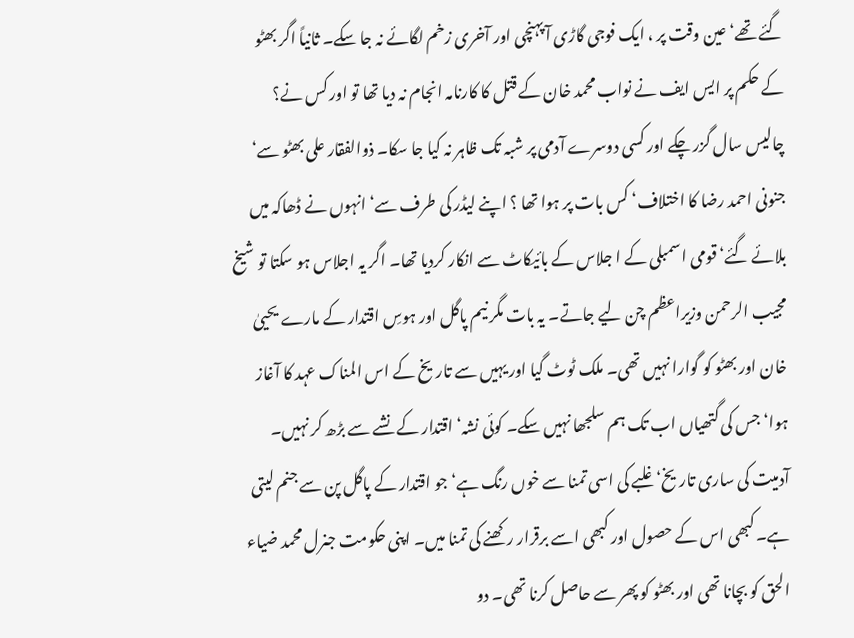گئے تھے‘ عین وقت پر ، ایک فوجی گاڑی آ پہنچی اور آخری زخم لگائے نہ جا سکے۔ ثانیاً اگر بھٹو کے حکم پر ایس ایف نے نواب محمد خان کے قتل کا کارنامہ انجام نہ دیا تھا تو اور کس نے؟ چالیس سال گزر چکے اور کسی دوسرے آدمی پر شبہ تک ظاہر نہ کیا جا سکا۔ ذوالفقار علی بھٹو سے‘ جنونی احمد رضا کا اختلاف‘ کس بات پر ہوا تھا ؟ اپنے لیڈر کی طرف سے‘ انہوں نے ڈھاکہ میں بلائے گئے‘ قومی اسمبلی کے ا جلاس کے بائیکاٹ سے انکار کردیا تھا۔ اگر یہ اجلاس ہو سکتا تو شیخ مجیب الرحمن وزیراعظم چن لیے جاتے۔ یہ بات مگر نیم پاگل اور ہوسِ اقتدار کے مارے یحییٰ خان اور بھٹو کو گوارا نہیں تھی۔ ملک ٹوٹ گیا اور یہیں سے تاریخ کے اس المناک عہد کا آغاز ہوا‘ جس کی گتھیاں اب تک ہم سلجھا نہیں سکے۔ کوئی نشہ‘ اقتدار کے نشے سے بڑھ کر نہیں۔ آدمیت کی ساری تاریخ‘ غلبے کی اسی تمنا سے خوں رنگ ہے‘ جو اقتدار کے پاگل پن سے جنم لیتی ہے۔ کبھی اس کے حصول اور کبھی اسے برقرار رکھنے کی تمنا میں۔ اپنی حکومت جنرل محمد ضیاء الحق کو بچانا تھی اور بھٹو کو پھر سے حاصل کرنا تھی۔ دو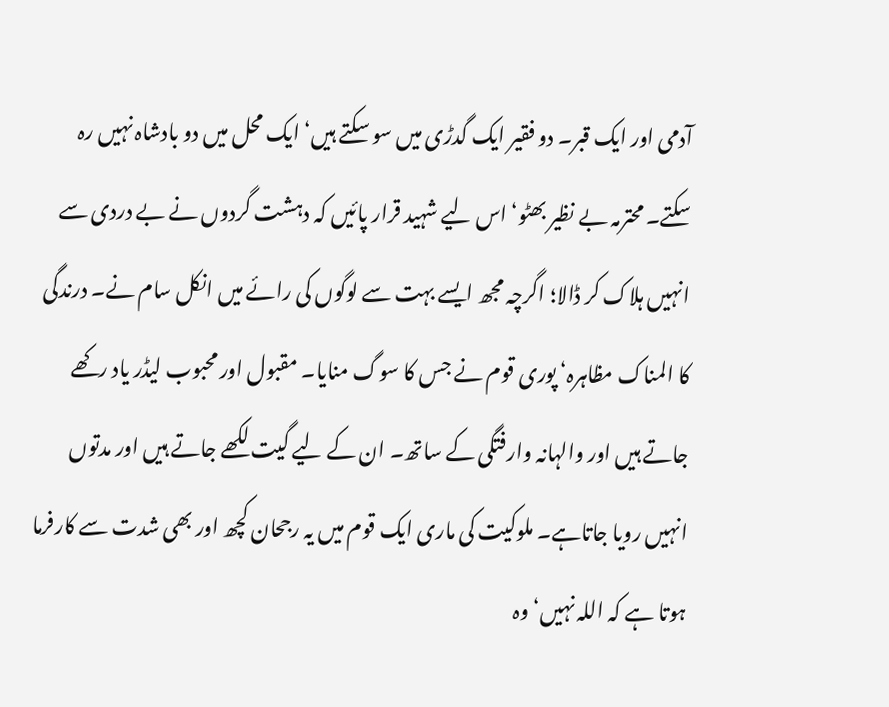آدمی اور ایک قبر۔ دو فقیر ایک گدڑی میں سو سکتے ہیں‘ ایک محل میں دو بادشاہ نہیں رہ سکتے۔ محترمہ بے نظیر بھٹو‘ اس لیے شہید قرار پائیں کہ دہشت گردوں نے بے دردی سے انہیں ہلاک کر ڈالا؛ اگرچہ مجھ ایسے بہت سے لوگوں کی رائے میں انکل سام نے۔ درندگی کا المناک مظاہرہ‘ پوری قوم نے جس کا سوگ منایا۔ مقبول اور محبوب لیڈر یاد رکھے جاتے ہیں اور والہانہ وارفتگی کے ساتھ۔ ان کے لیے گیت لکھے جاتے ہیں اور مدتوں انہیں رویا جاتاہے۔ ملوکیت کی ماری ایک قوم میں یہ رجحان کچھ اور بھی شدت سے کارفرما ہوتا ہے کہ اللہ نہیں‘ وہ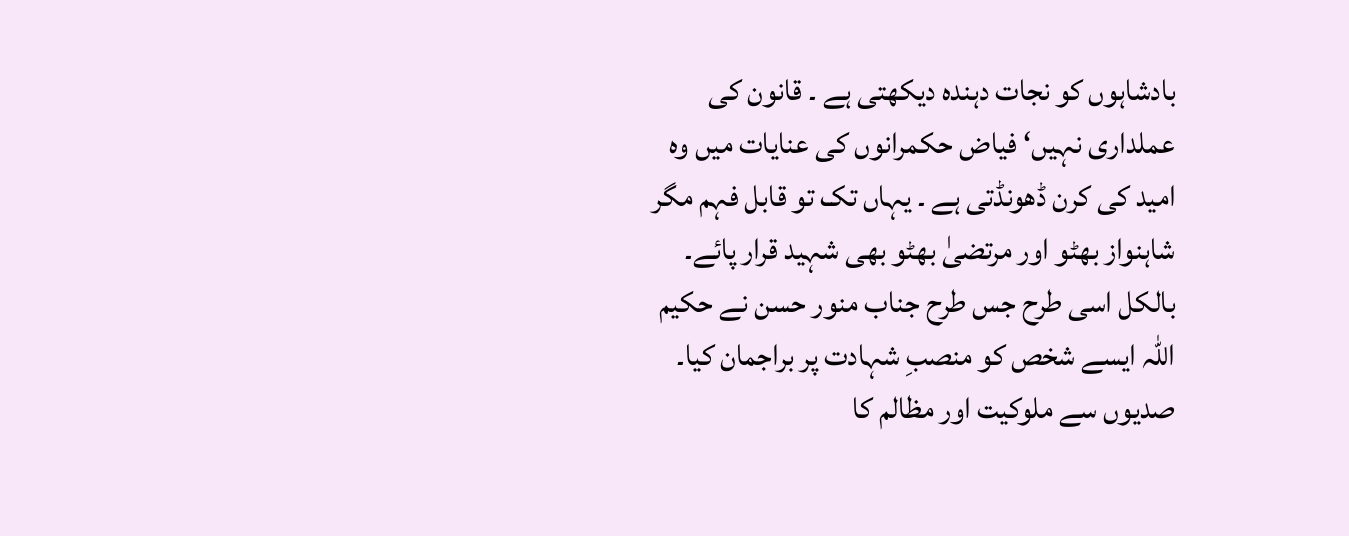بادشاہوں کو نجات دہندہ دیکھتی ہے ۔ قانون کی عملداری نہیں‘ فیاض حکمرانوں کی عنایات میں وہ امید کی کرن ڈھونڈتی ہے ۔ یہاں تک تو قابل فہم مگر شاہنواز بھٹو اور مرتضیٰ بھٹو بھی شہید قرار پائے۔ بالکل اسی طرح جس طرح جناب منور حسن نے حکیم اللہ ایسے شخص کو منصبِ شہادت پر براجمان کیا۔ صدیوں سے ملوکیت اور مظالم کا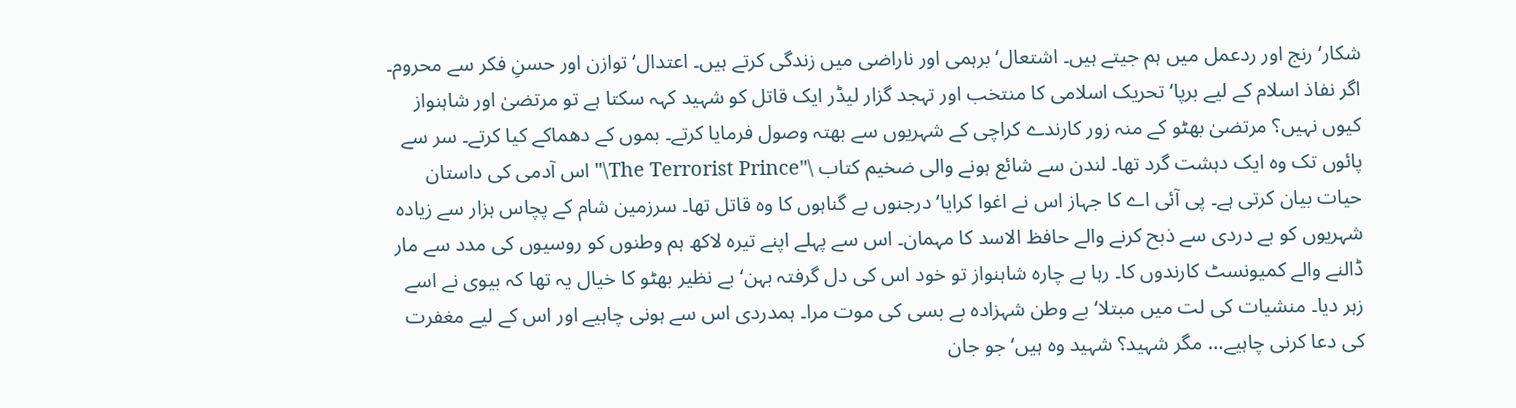شکار‘ رنج اور ردعمل میں ہم جیتے ہیں۔ اشتعال‘ برہمی اور ناراضی میں زندگی کرتے ہیں۔ اعتدال‘ توازن اور حسنِ فکر سے محروم۔ اگر نفاذ اسلام کے لیے برپا‘ تحریک اسلامی کا منتخب اور تہجد گزار لیڈر ایک قاتل کو شہید کہہ سکتا ہے تو مرتضیٰ اور شاہنواز کیوں نہیں؟ مرتضیٰ بھٹو کے منہ زور کارندے کراچی کے شہریوں سے بھتہ وصول فرمایا کرتے۔ بموں کے دھماکے کیا کرتے۔ سر سے پائوں تک وہ ایک دہشت گرد تھا۔ لندن سے شائع ہونے والی ضخیم کتاب \"The Terrorist Prince\" اس آدمی کی داستان حیات بیان کرتی ہے۔ پی آئی اے کا جہاز اس نے اغوا کرایا‘ درجنوں بے گناہوں کا وہ قاتل تھا۔ سرزمین شام کے پچاس ہزار سے زیادہ شہریوں کو بے دردی سے ذبح کرنے والے حافظ الاسد کا مہمان۔ اس سے پہلے اپنے تیرہ لاکھ ہم وطنوں کو روسیوں کی مدد سے مار ڈالنے والے کمیونسٹ کارندوں کا۔ رہا بے چارہ شاہنواز تو خود اس کی دل گرفتہ بہن‘ بے نظیر بھٹو کا خیال یہ تھا کہ بیوی نے اسے زہر دیا۔ منشیات کی لت میں مبتلا‘ بے وطن شہزادہ بے بسی کی موت مرا۔ ہمدردی اس سے ہونی چاہیے اور اس کے لیے مغفرت کی دعا کرنی چاہیے… مگر شہید؟ شہید وہ ہیں‘ جو جان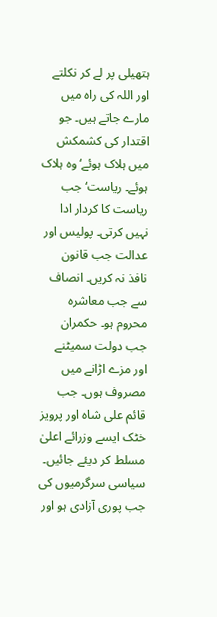ہتھیلی پر لے کر نکلتے اور اللہ کی راہ میں مارے جاتے ہیں۔ جو اقتدار کی کشمکش میں ہلاک ہوئے‘ وہ ہلاک ہوئے۔ ریاست‘ جب ریاست کا کردار ادا نہیں کرتی۔ پولیس اور عدالت جب قانون نافذ نہ کریں۔ انصاف سے جب معاشرہ محروم ہو۔ حکمران جب دولت سمیٹنے اور مزے اڑانے میں مصروف ہوں۔ جب قائم علی شاہ اور پرویز خٹک ایسے وزرائے اعلیٰ مسلط کر دیئے جائیں۔ سیاسی سرگرمیوں کی جب پوری آزادی ہو اور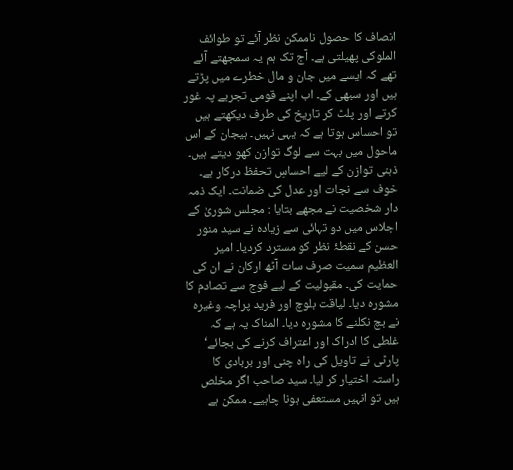انصاف کا حصول ناممکن نظر آئے تو طوائف الملوکی پھیلتی ہے۔ آج تک ہم یہ سمجھتے آئے تھے کہ ایسے میں جان و مال خطرے میں پڑتے ہیں اور سبھی کے۔ اب اپنے قومی تجربے پہ غور کرتے اور پلٹ کر تاریخ کی طرف دیکھتے ہیں تو احساس ہوتا ہے کہ یہی نہیں۔ ہیجان کے اس ماحول میں بہت سے لوگ توازن کھو دیتے ہیں۔ ذہنی توازن کے لیے احساسِ تحفظ درکار ہے۔ خوف سے نجات اور عدل کی ضمانت۔ ایک ذمہ دار شخصیت نے مجھے بتایا : مجلس شوریٰ کے اجلاس میں دو تہائی سے زیادہ نے سید منور حسن کے نقطۂ نظر کو مسترد کردیا۔ امیر العظیم سمیت صرف سات آٹھ ارکان نے ان کی حمایت کی۔ مقبولیت کے لیے فوج سے تصادم کا مشورہ دیا۔ لیاقت بلوچ اور فرید پراچہ وغیرہ نے بچ نکلنے کا مشورہ دیا۔ المناک یہ ہے کہ غلطی کا ادراک اور اعتراف کرنے کی بجائے‘ پارٹی نے تاویل کی راہ چنی اور بربادی کا راستہ اختیار کر لیا۔ سید صاحب اگر مخلص ہیں تو انہیں مستعفی ہونا چاہیے۔ ممکن ہے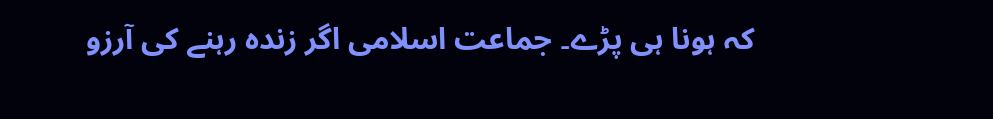کہ ہونا ہی پڑے۔ جماعت اسلامی اگر زندہ رہنے کی آرزو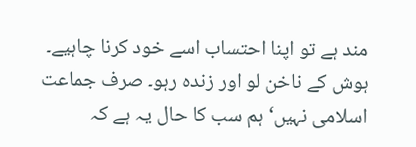مند ہے تو اپنا احتساب اسے خود کرنا چاہیے۔ ہوش کے ناخن لو اور زندہ رہو۔ صرف جماعت اسلامی نہیں‘ ہم سب کا حال یہ ہے کہ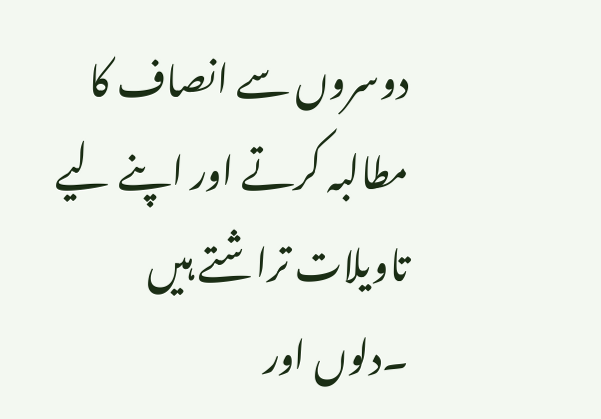دوسروں سے انصاف کا مطالبہ کرتے اور اپنے لیے تاویلات تراشتے ہیں ۔دلوں اور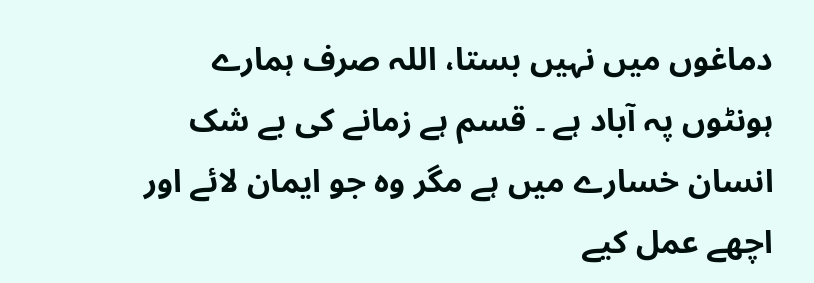دماغوں میں نہیں بستا، اللہ صرف ہمارے ہونٹوں پہ آباد ہے ۔ قسم ہے زمانے کی بے شک انسان خسارے میں ہے مگر وہ جو ایمان لائے اور اچھے عمل کیے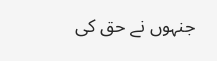جنہوں نے حق کی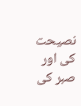نصیحت کی اور صبر کی